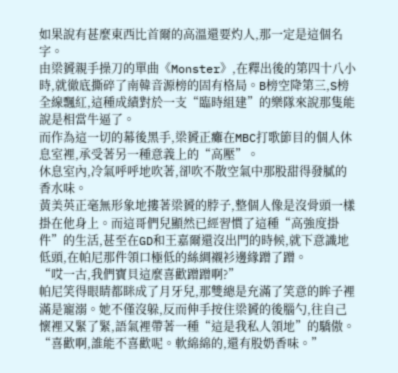如果說有甚麼東西比首爾的高溫還要灼人,那一定是這個名字。
由梁贇親手操刀的單曲《Monster》,在釋出後的第四十八小時,就徹底撕碎了南韓音源榜的固有格局。B榜空降第三,S榜全線飄紅,這種成績對於一支“臨時組建”的樂隊來說那隻能說是相當牛逼了。
而作為這一切的幕後黑手,梁贇正癱在MBC打歌節目的個人休息室裡,承受著另一種意義上的“高壓”。
休息室內,冷氣呼呼地吹著,卻吹不散空氣中那股甜得發膩的香水味。
黃美英正毫無形象地摟著梁贇的脖子,整個人像是沒骨頭一樣掛在他身上。而這哥們兒顯然已經習慣了這種“高強度掛件”的生活,甚至在GD和王嘉爾還沒出門的時候,就下意識地低頭,在帕尼那件領口極低的絲綢襯衫邊緣蹭了蹭。
“哎一古,我們寶貝這麼喜歡蹭蹭啊?”
帕尼笑得眼睛都眯成了月牙兒,那雙總是充滿了笑意的眸子裡滿是寵溺。她不僅沒躲,反而伸手按住梁贇的後腦勺,往自己懷裡又緊了緊,語氣裡帶著一種“這是我私人領地”的驕傲。
“喜歡啊,誰能不喜歡呢。軟綿綿的,還有股奶香味。”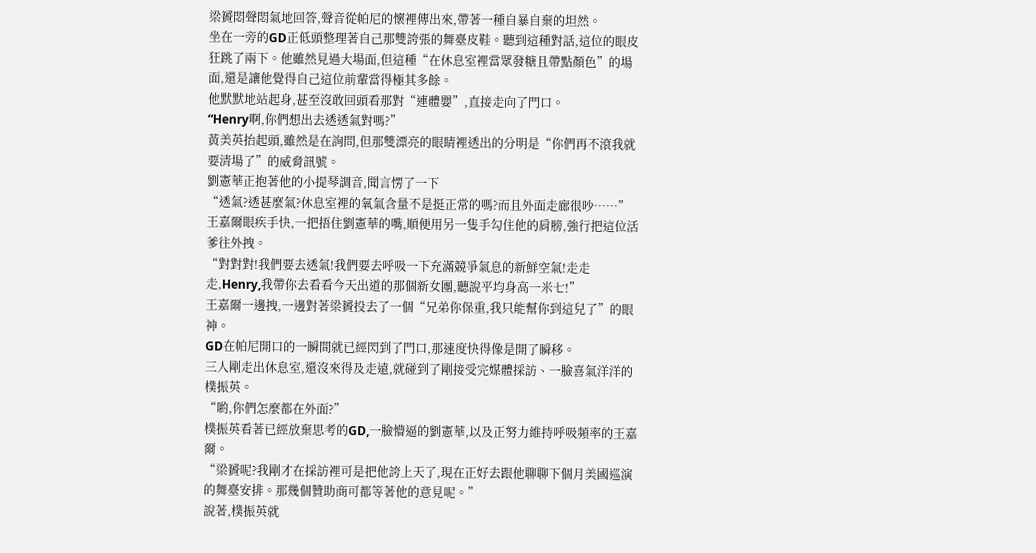梁贇悶聲悶氣地回答,聲音從帕尼的懷裡傳出來,帶著一種自暴自棄的坦然。
坐在一旁的GD正低頭整理著自己那雙誇張的舞臺皮鞋。聽到這種對話,這位的眼皮狂跳了兩下。他雖然見過大場面,但這種“在休息室裡當眾發糖且帶點顏色”的場面,還是讓他覺得自己這位前輩當得極其多餘。
他默默地站起身,甚至沒敢回頭看那對“連體嬰”,直接走向了門口。
“Henry啊,你們想出去透透氣對嗎?”
黃美英抬起頭,雖然是在詢問,但那雙漂亮的眼睛裡透出的分明是“你們再不滾我就要清場了”的威脅訊號。
劉憲華正抱著他的小提琴調音,聞言愣了一下
“透氣?透甚麼氣?休息室裡的氧氣含量不是挺正常的嗎?而且外面走廊很吵……”
王嘉爾眼疾手快,一把捂住劉憲華的嘴,順便用另一隻手勾住他的肩膀,強行把這位活爹往外拽。
“對對對!我們要去透氣!我們要去呼吸一下充滿競爭氣息的新鮮空氣!走走走,Henry,我帶你去看看今天出道的那個新女團,聽說平均身高一米七!”
王嘉爾一邊拽,一邊對著梁贇投去了一個“兄弟你保重,我只能幫你到這兒了”的眼神。
GD在帕尼開口的一瞬間就已經閃到了門口,那速度快得像是開了瞬移。
三人剛走出休息室,還沒來得及走遠,就碰到了剛接受完媒體採訪、一臉喜氣洋洋的樸振英。
“喲,你們怎麼都在外面?”
樸振英看著已經放棄思考的GD,一臉懵逼的劉憲華,以及正努力維持呼吸頻率的王嘉爾。
“梁贇呢?我剛才在採訪裡可是把他誇上天了,現在正好去跟他聊聊下個月美國巡演的舞臺安排。那幾個贊助商可都等著他的意見呢。”
說著,樸振英就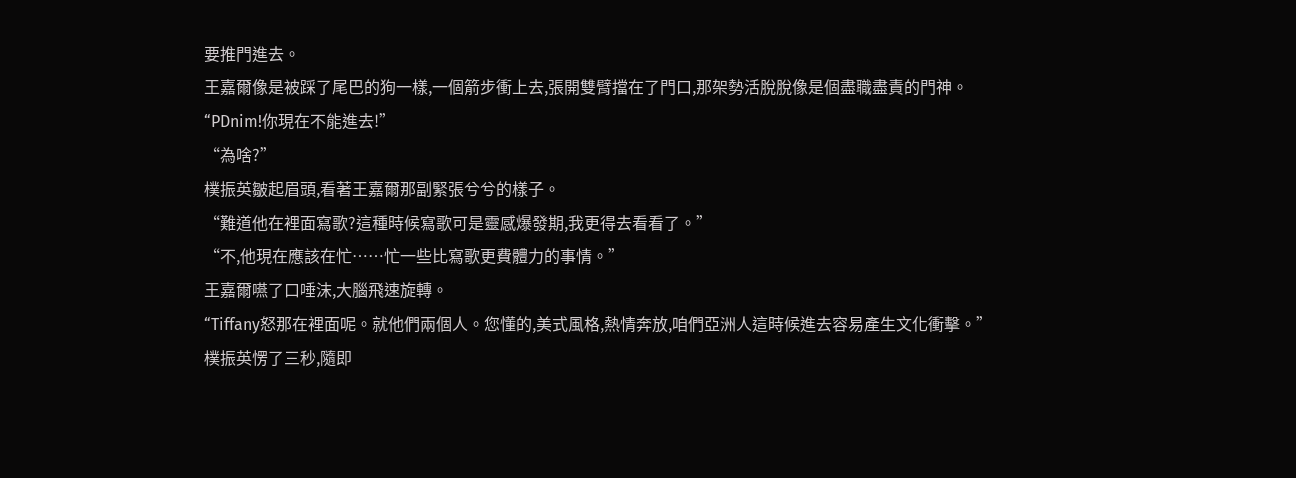要推門進去。
王嘉爾像是被踩了尾巴的狗一樣,一個箭步衝上去,張開雙臂擋在了門口,那架勢活脫脫像是個盡職盡責的門神。
“PDnim!你現在不能進去!”
“為啥?”
樸振英皺起眉頭,看著王嘉爾那副緊張兮兮的樣子。
“難道他在裡面寫歌?這種時候寫歌可是靈感爆發期,我更得去看看了。”
“不,他現在應該在忙……忙一些比寫歌更費體力的事情。”
王嘉爾嚥了口唾沫,大腦飛速旋轉。
“Tiffany怒那在裡面呢。就他們兩個人。您懂的,美式風格,熱情奔放,咱們亞洲人這時候進去容易產生文化衝擊。”
樸振英愣了三秒,隨即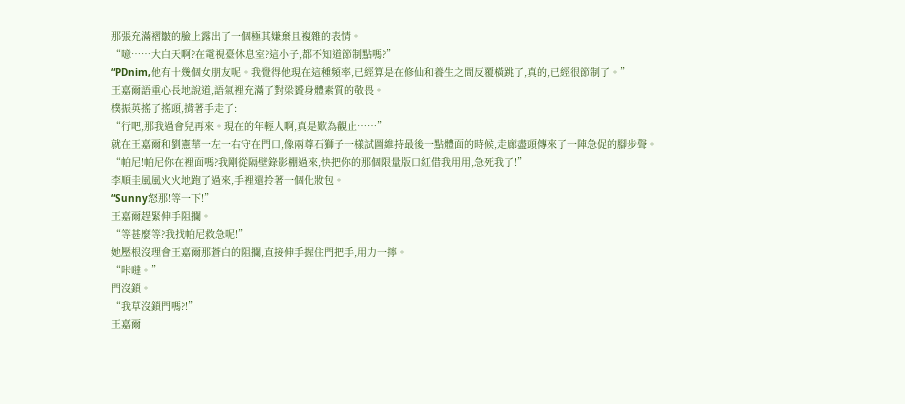那張充滿褶皺的臉上露出了一個極其嫌棄且複雜的表情。
“噫……大白天啊?在電視臺休息室?這小子,都不知道節制點嗎?”
“PDnim,他有十幾個女朋友呢。我覺得他現在這種頻率,已經算是在修仙和養生之間反覆橫跳了,真的,已經很節制了。”
王嘉爾語重心長地說道,語氣裡充滿了對梁贇身體素質的敬畏。
樸振英搖了搖頭,揹著手走了:
“行吧,那我過會兒再來。現在的年輕人啊,真是歎為觀止……”
就在王嘉爾和劉憲華一左一右守在門口,像兩尊石獅子一樣試圖維持最後一點體面的時候,走廊盡頭傳來了一陣急促的腳步聲。
“帕尼!帕尼你在裡面嗎?我剛從隔壁錄影棚過來,快把你的那個限量版口紅借我用用,急死我了!”
李順圭風風火火地跑了過來,手裡還拎著一個化妝包。
“Sunny怒那!等一下!”
王嘉爾趕緊伸手阻攔。
“等甚麼等?我找帕尼救急呢!”
她壓根沒理會王嘉爾那蒼白的阻攔,直接伸手握住門把手,用力一擰。
“咔噠。”
門沒鎖。
“我草沒鎖門嗎?!”
王嘉爾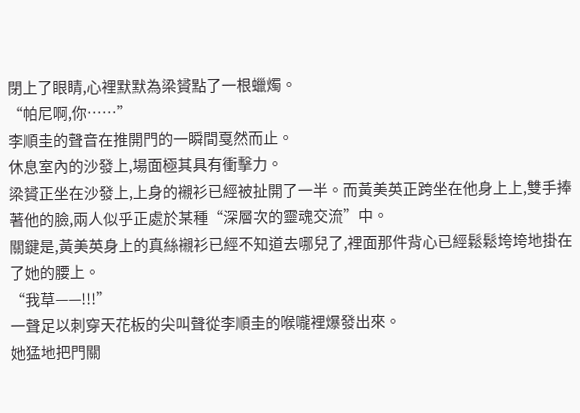閉上了眼睛,心裡默默為梁贇點了一根蠟燭。
“帕尼啊,你……”
李順圭的聲音在推開門的一瞬間戛然而止。
休息室內的沙發上,場面極其具有衝擊力。
梁贇正坐在沙發上,上身的襯衫已經被扯開了一半。而黃美英正跨坐在他身上上,雙手捧著他的臉,兩人似乎正處於某種“深層次的靈魂交流”中。
關鍵是,黃美英身上的真絲襯衫已經不知道去哪兒了,裡面那件背心已經鬆鬆垮垮地掛在了她的腰上。
“我草——!!!”
一聲足以刺穿天花板的尖叫聲從李順圭的喉嚨裡爆發出來。
她猛地把門關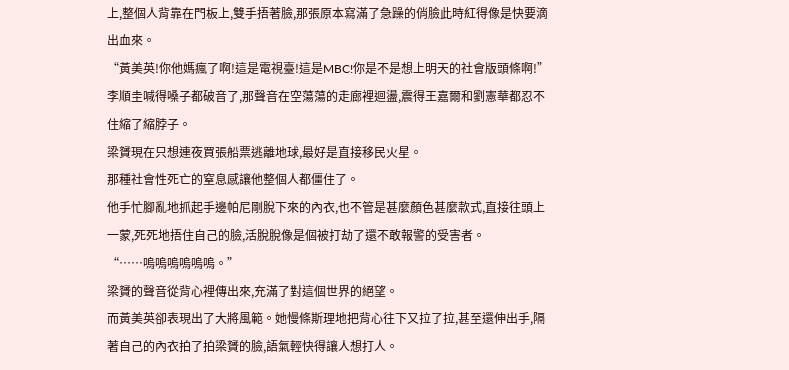上,整個人背靠在門板上,雙手捂著臉,那張原本寫滿了急躁的俏臉此時紅得像是快要滴出血來。
“黃美英!你他媽瘋了啊!這是電視臺!這是MBC!你是不是想上明天的社會版頭條啊!”
李順圭喊得嗓子都破音了,那聲音在空蕩蕩的走廊裡迴盪,震得王嘉爾和劉憲華都忍不住縮了縮脖子。
梁贇現在只想連夜買張船票逃離地球,最好是直接移民火星。
那種社會性死亡的窒息感讓他整個人都僵住了。
他手忙腳亂地抓起手邊帕尼剛脫下來的內衣,也不管是甚麼顏色甚麼款式,直接往頭上一蒙,死死地捂住自己的臉,活脫脫像是個被打劫了還不敢報警的受害者。
“……嗚嗚嗚嗚嗚嗚。”
梁贇的聲音從背心裡傳出來,充滿了對這個世界的絕望。
而黃美英卻表現出了大將風範。她慢條斯理地把背心往下又拉了拉,甚至還伸出手,隔著自己的內衣拍了拍梁贇的臉,語氣輕快得讓人想打人。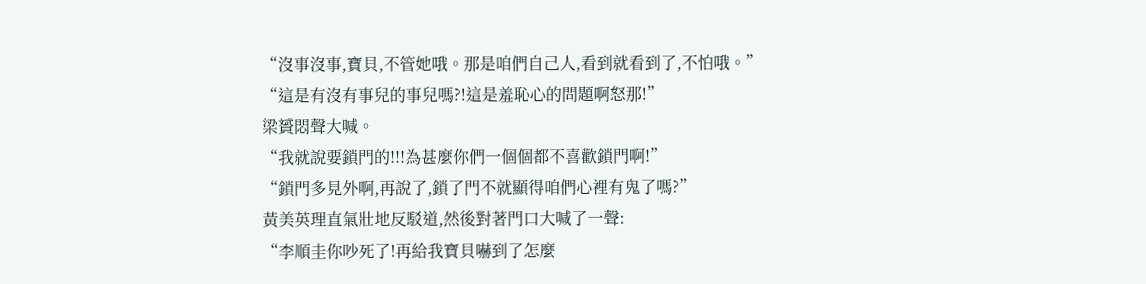“沒事沒事,寶貝,不管她哦。那是咱們自己人,看到就看到了,不怕哦。”
“這是有沒有事兒的事兒嗎?!這是羞恥心的問題啊怒那!”
梁贇悶聲大喊。
“我就說要鎖門的!!!為甚麼你們一個個都不喜歡鎖門啊!”
“鎖門多見外啊,再說了,鎖了門不就顯得咱們心裡有鬼了嗎?”
黃美英理直氣壯地反駁道,然後對著門口大喊了一聲:
“李順圭你吵死了!再給我寶貝嚇到了怎麼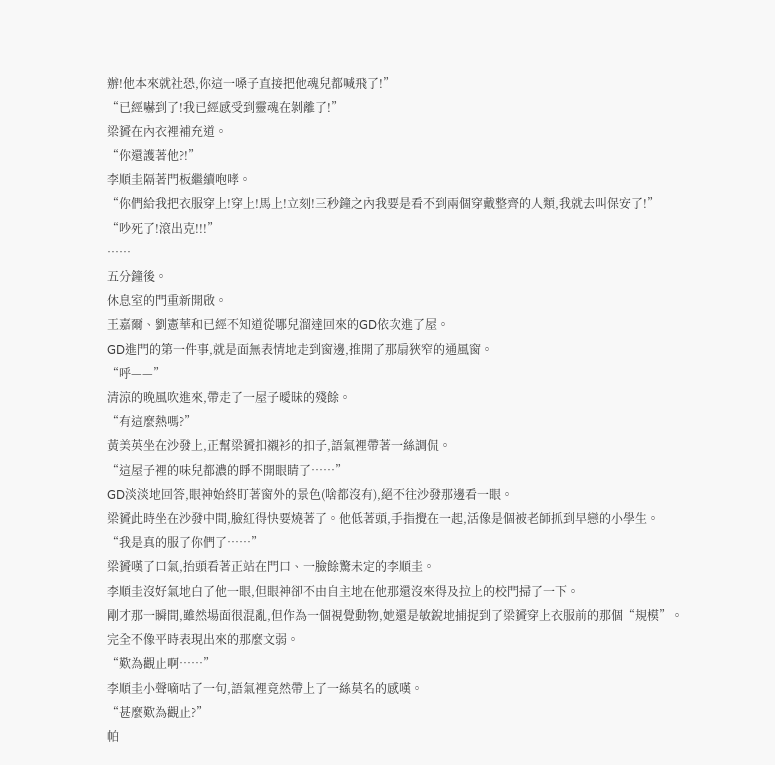辦!他本來就社恐,你這一嗓子直接把他魂兒都喊飛了!”
“已經嚇到了!我已經感受到靈魂在剝離了!”
梁贇在內衣裡補充道。
“你還護著他?!”
李順圭隔著門板繼續咆哮。
“你們給我把衣服穿上!穿上!馬上!立刻!三秒鐘之內我要是看不到兩個穿戴整齊的人類,我就去叫保安了!”
“吵死了!滾出克!!!”
……
五分鐘後。
休息室的門重新開啟。
王嘉爾、劉憲華和已經不知道從哪兒溜達回來的GD依次進了屋。
GD進門的第一件事,就是面無表情地走到窗邊,推開了那扇狹窄的通風窗。
“呼——”
清涼的晚風吹進來,帶走了一屋子曖昧的殘餘。
“有這麼熱嗎?”
黃美英坐在沙發上,正幫梁贇扣襯衫的扣子,語氣裡帶著一絲調侃。
“這屋子裡的味兒都濃的睜不開眼睛了……”
GD淡淡地回答,眼神始終盯著窗外的景色(啥都沒有),絕不往沙發那邊看一眼。
梁贇此時坐在沙發中間,臉紅得快要燒著了。他低著頭,手指攪在一起,活像是個被老師抓到早戀的小學生。
“我是真的服了你們了……”
梁贇嘆了口氣,抬頭看著正站在門口、一臉餘驚未定的李順圭。
李順圭沒好氣地白了他一眼,但眼神卻不由自主地在他那還沒來得及拉上的校門掃了一下。
剛才那一瞬間,雖然場面很混亂,但作為一個視覺動物,她還是敏銳地捕捉到了梁贇穿上衣服前的那個“規模”。
完全不像平時表現出來的那麼文弱。
“歎為觀止啊……”
李順圭小聲嘀咕了一句,語氣裡竟然帶上了一絲莫名的感嘆。
“甚麼歎為觀止?”
帕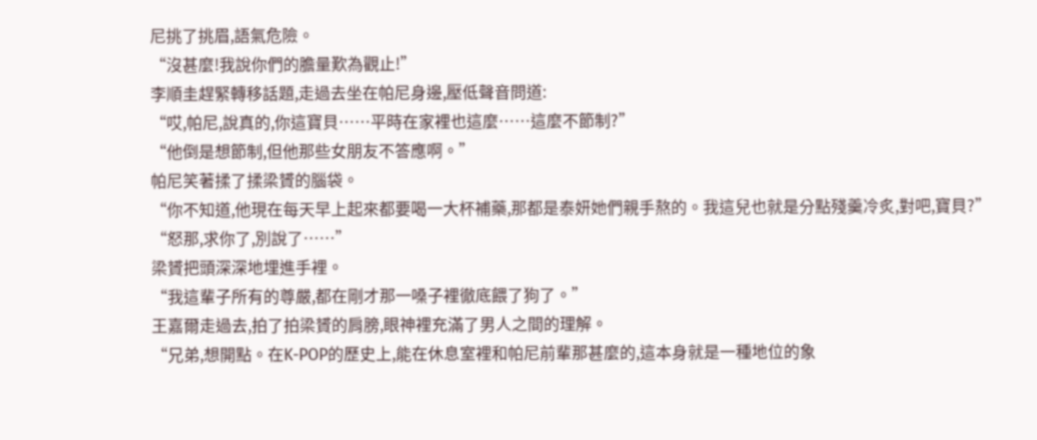尼挑了挑眉,語氣危險。
“沒甚麼!我說你們的膽量歎為觀止!”
李順圭趕緊轉移話題,走過去坐在帕尼身邊,壓低聲音問道:
“哎,帕尼,說真的,你這寶貝……平時在家裡也這麼……這麼不節制?”
“他倒是想節制,但他那些女朋友不答應啊。”
帕尼笑著揉了揉梁贇的腦袋。
“你不知道,他現在每天早上起來都要喝一大杯補藥,那都是泰妍她們親手熬的。我這兒也就是分點殘羹冷炙,對吧,寶貝?”
“怒那,求你了,別說了……”
梁贇把頭深深地埋進手裡。
“我這輩子所有的尊嚴,都在剛才那一嗓子裡徹底餵了狗了。”
王嘉爾走過去,拍了拍梁贇的肩膀,眼神裡充滿了男人之間的理解。
“兄弟,想開點。在K-POP的歷史上,能在休息室裡和帕尼前輩那甚麼的,這本身就是一種地位的象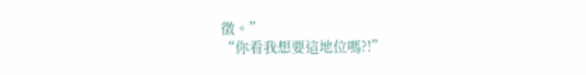徵。”
“你看我想要這地位嗎?!”